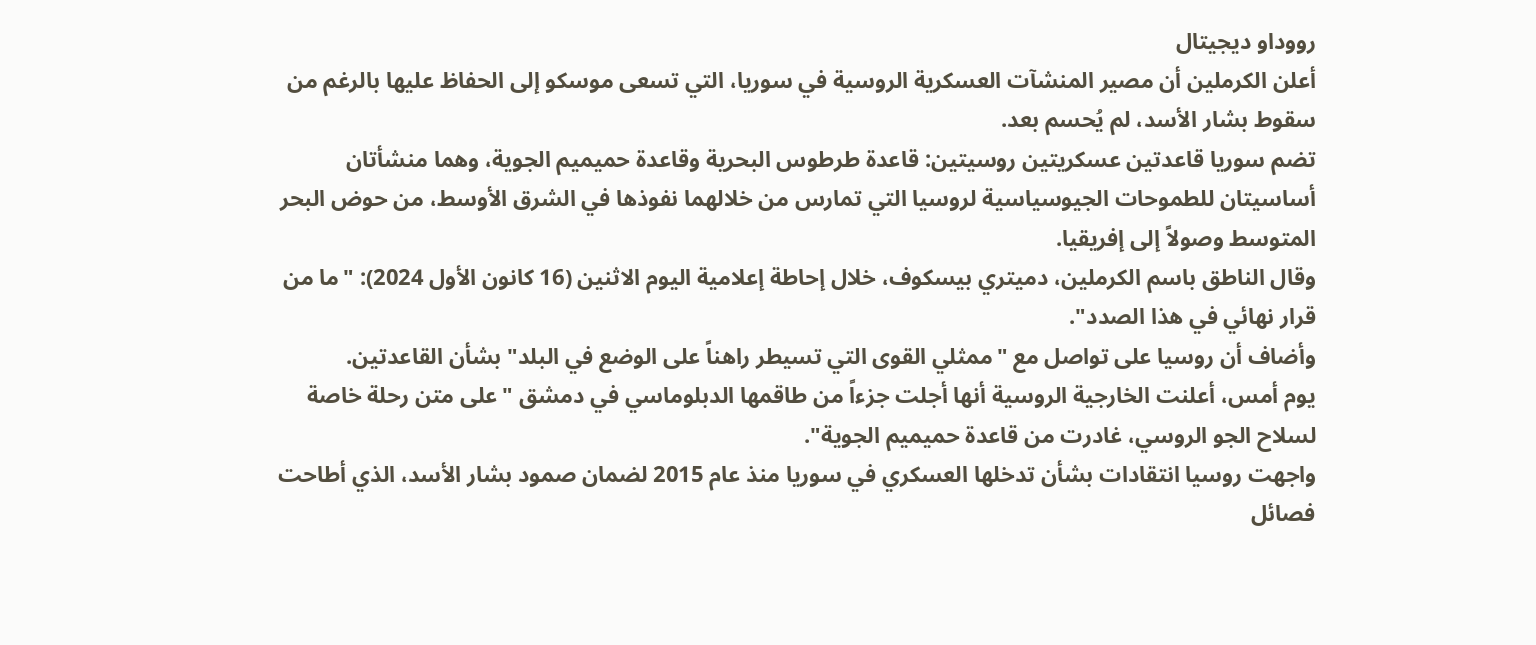رووداو ديجيتال
أعلن الكرملين أن مصير المنشآت العسكرية الروسية في سوريا، التي تسعى موسكو إلى الحفاظ عليها بالرغم من سقوط بشار الأسد، لم يُحسم بعد.
تضم سوريا قاعدتين عسكريتين روسيتين: قاعدة طرطوس البحرية وقاعدة حميميم الجوية، وهما منشأتان أساسيتان للطموحات الجيوسياسية لروسيا التي تمارس من خلالهما نفوذها في الشرق الأوسط، من حوض البحر المتوسط وصولاً إلى إفريقيا.
وقال الناطق باسم الكرملين، دميتري بيسكوف، خلال إحاطة إعلامية اليوم الاثنين (16 كانون الأول 2024): "ما من قرار نهائي في هذا الصدد".
وأضاف أن روسيا على تواصل مع "ممثلي القوى التي تسيطر راهناً على الوضع في البلد" بشأن القاعدتين.
يوم أمس، أعلنت الخارجية الروسية أنها أجلت جزءاً من طاقمها الدبلوماسي في دمشق "على متن رحلة خاصة لسلاح الجو الروسي، غادرت من قاعدة حميميم الجوية".
واجهت روسيا انتقادات بشأن تدخلها العسكري في سوريا منذ عام 2015 لضمان صمود بشار الأسد، الذي أطاحت فصائل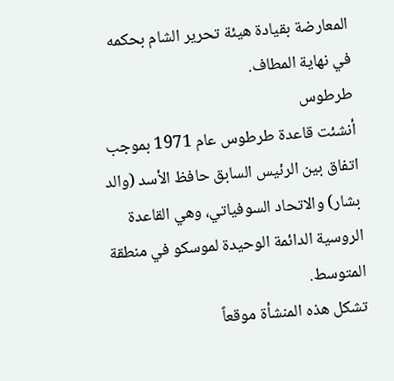المعارضة بقيادة هيئة تحرير الشام بحكمه في نهاية المطاف.
طرطوس
أنشئت قاعدة طرطوس عام 1971 بموجب اتفاق بين الرئيس السابق حافظ الأسد (والد بشار) والاتحاد السوفياتي، وهي القاعدة الروسية الدائمة الوحيدة لموسكو في منطقة المتوسط.
تشكل هذه المنشأة موقعاً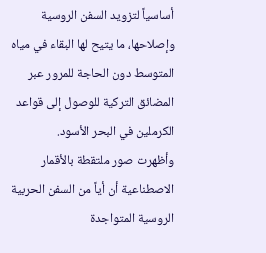أساسياً لتزويد السفن الروسية وإصلاحها، ما يتيح لها البقاء في مياه المتوسط دون الحاجة للمرور عبر المضائق التركية للوصول إلى قواعد الكرملين في البحر الأسود.
وأظهرت صور ملتقطة بالأقمار الاصطناعية أن أياً من السفن الحربية الروسية المتواجدة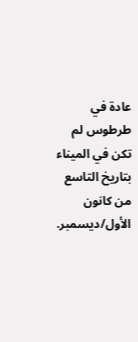عادة في طرطوس لم تكن في الميناء بتاريخ التاسع من كانون الأول/ديسمبر.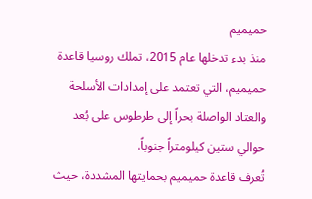حميميم
منذ بدء تدخلها عام 2015، تملك روسيا قاعدة حميميم، التي تعتمد على إمدادات الأسلحة والعتاد الواصلة بحراً إلى طرطوس على بُعد حوالي ستين كيلومتراً جنوباً.
تُعرف قاعدة حميميم بحمايتها المشددة، حيث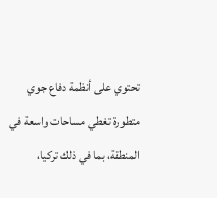تحتوي على أنظمة دفاع جوي متطورة تغطي مساحات واسعة في المنطقة، بما في ذلك تركيا،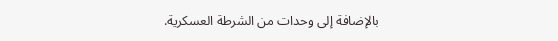بالإضافة إلى وحدات من الشرطة العسكرية.